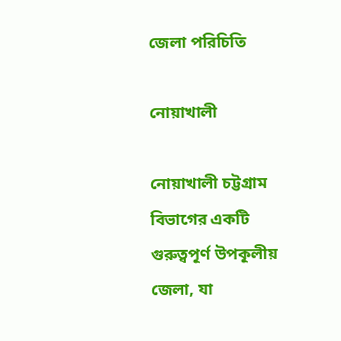জেলা পরিচিতি

নোয়াখালী

নোয়াখালী চট্টগ্রাম বিভাগের একটি গুরুত্বপূর্ণ উপকূলীয় জেলা, যা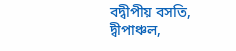বদ্বীপীয় বসতি, দ্বীপাঞ্চল,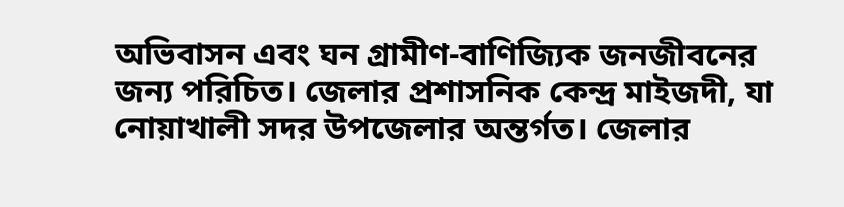অভিবাসন এবং ঘন গ্রামীণ-বাণিজ্যিক জনজীবনের জন্য পরিচিত। জেলার প্রশাসনিক কেন্দ্র মাইজদী, যা নোয়াখালী সদর উপজেলার অন্তর্গত। জেলার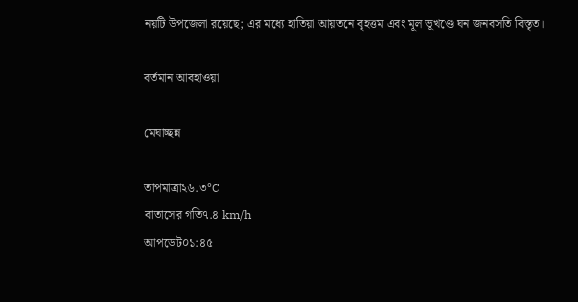নয়টি উপজেলা রয়েছে; এর মধ্যে হাতিয়া আয়তনে বৃহত্তম এবং মূল ভূখণ্ডে ঘন জনবসতি বিস্তৃত।

বর্তমান আবহাওয়া

মেঘাচ্ছন্ন

তাপমাত্রা২৬.৩°C
বাতাসের গতি৭.৪ km/h
আপডেট০১:৪৫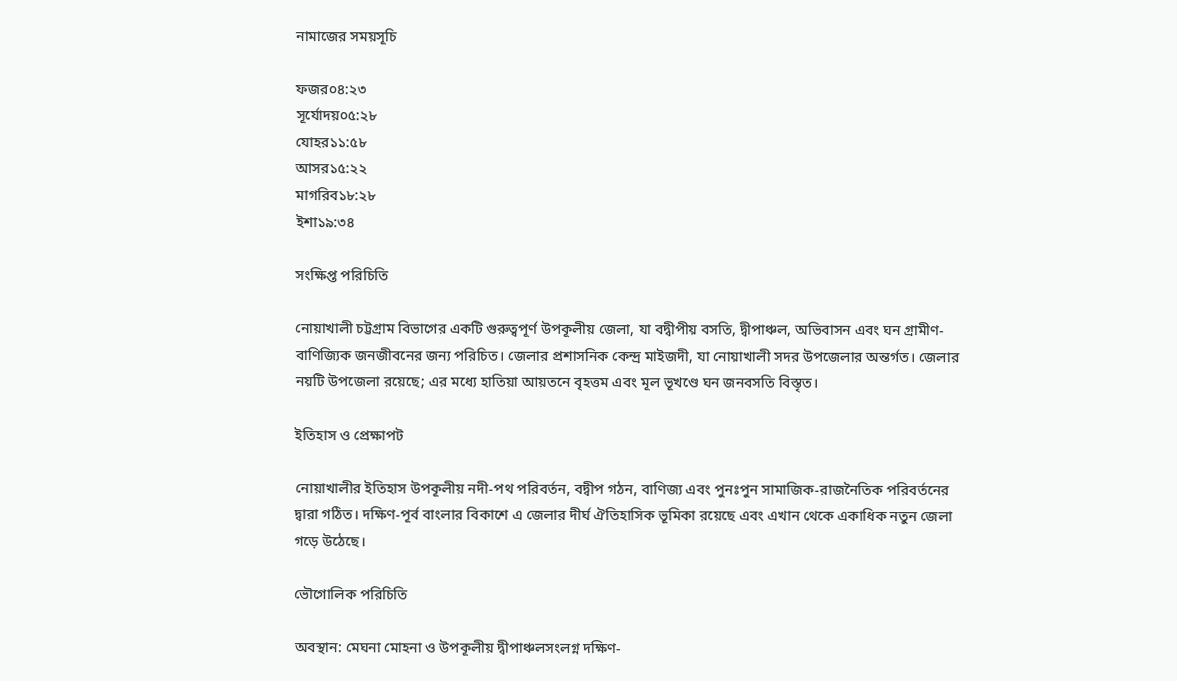নামাজের সময়সূচি

ফজর০৪:২৩
সূর্যোদয়০৫:২৮
যোহর১১:৫৮
আসর১৫:২২
মাগরিব১৮:২৮
ইশা১৯:৩৪

সংক্ষিপ্ত পরিচিতি

নোয়াখালী চট্টগ্রাম বিভাগের একটি গুরুত্বপূর্ণ উপকূলীয় জেলা, যা বদ্বীপীয় বসতি, দ্বীপাঞ্চল, অভিবাসন এবং ঘন গ্রামীণ-বাণিজ্যিক জনজীবনের জন্য পরিচিত। জেলার প্রশাসনিক কেন্দ্র মাইজদী, যা নোয়াখালী সদর উপজেলার অন্তর্গত। জেলার নয়টি উপজেলা রয়েছে; এর মধ্যে হাতিয়া আয়তনে বৃহত্তম এবং মূল ভূখণ্ডে ঘন জনবসতি বিস্তৃত।

ইতিহাস ও প্রেক্ষাপট

নোয়াখালীর ইতিহাস উপকূলীয় নদী-পথ পরিবর্তন, বদ্বীপ গঠন, বাণিজ্য এবং পুনঃপুন সামাজিক-রাজনৈতিক পরিবর্তনের দ্বারা গঠিত। দক্ষিণ-পূর্ব বাংলার বিকাশে এ জেলার দীর্ঘ ঐতিহাসিক ভূমিকা রয়েছে এবং এখান থেকে একাধিক নতুন জেলা গড়ে উঠেছে।

ভৌগোলিক পরিচিতি

অবস্থান: মেঘনা মোহনা ও উপকূলীয় দ্বীপাঞ্চলসংলগ্ন দক্ষিণ-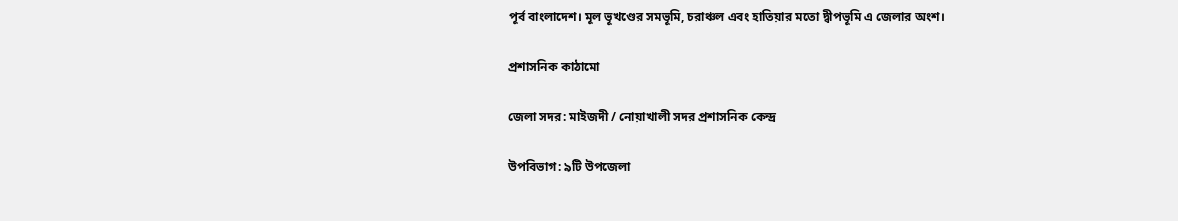পূর্ব বাংলাদেশ। মূল ভূখণ্ডের সমভূমি, চরাঞ্চল এবং হাতিয়ার মতো দ্বীপভূমি এ জেলার অংশ।

প্রশাসনিক কাঠামো

জেলা সদর: মাইজদী / নোয়াখালী সদর প্রশাসনিক কেন্দ্র

উপবিভাগ: ৯টি উপজেলা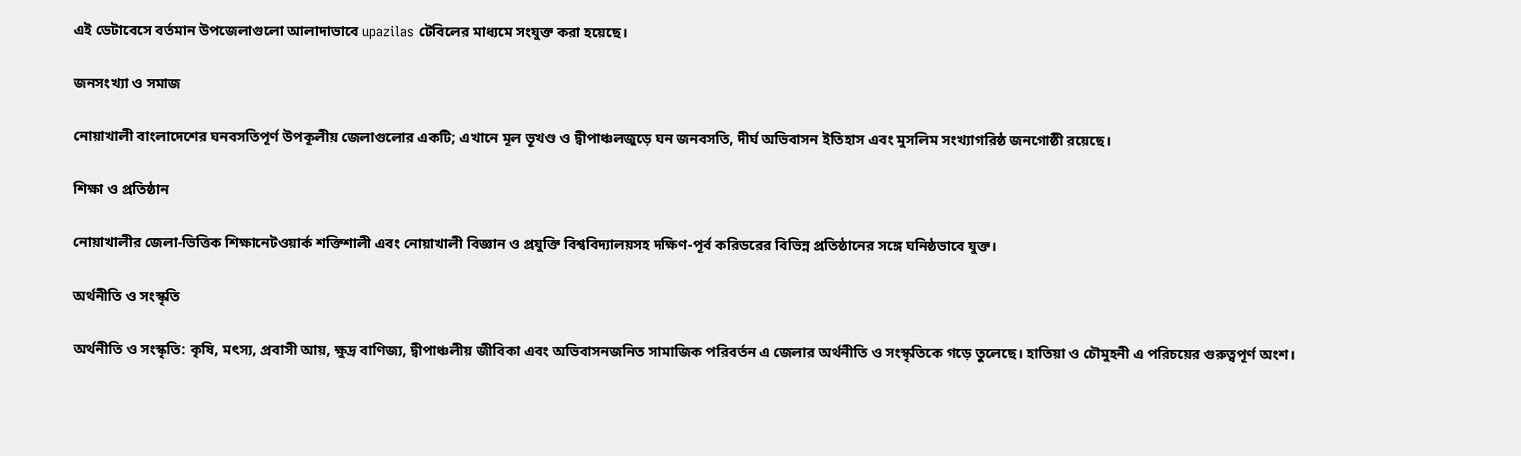এই ডেটাবেসে বর্তমান উপজেলাগুলো আলাদাভাবে upazilas টেবিলের মাধ্যমে সংযুক্ত করা হয়েছে।

জনসংখ্যা ও সমাজ

নোয়াখালী বাংলাদেশের ঘনবসতিপূর্ণ উপকূলীয় জেলাগুলোর একটি; এখানে মূল ভূখণ্ড ও দ্বীপাঞ্চলজুড়ে ঘন জনবসতি, দীর্ঘ অভিবাসন ইতিহাস এবং মুসলিম সংখ্যাগরিষ্ঠ জনগোষ্ঠী রয়েছে।

শিক্ষা ও প্রতিষ্ঠান

নোয়াখালীর জেলা-ভিত্তিক শিক্ষানেটওয়ার্ক শক্তিশালী এবং নোয়াখালী বিজ্ঞান ও প্রযুক্তি বিশ্ববিদ্যালয়সহ দক্ষিণ-পূর্ব করিডরের বিভিন্ন প্রতিষ্ঠানের সঙ্গে ঘনিষ্ঠভাবে যুক্ত।

অর্থনীতি ও সংস্কৃতি

অর্থনীতি ও সংস্কৃতি: কৃষি, মৎস্য, প্রবাসী আয়, ক্ষুদ্র বাণিজ্য, দ্বীপাঞ্চলীয় জীবিকা এবং অভিবাসনজনিত সামাজিক পরিবর্তন এ জেলার অর্থনীতি ও সংস্কৃতিকে গড়ে তুলেছে। হাতিয়া ও চৌমুহনী এ পরিচয়ের গুরুত্বপূর্ণ অংশ।